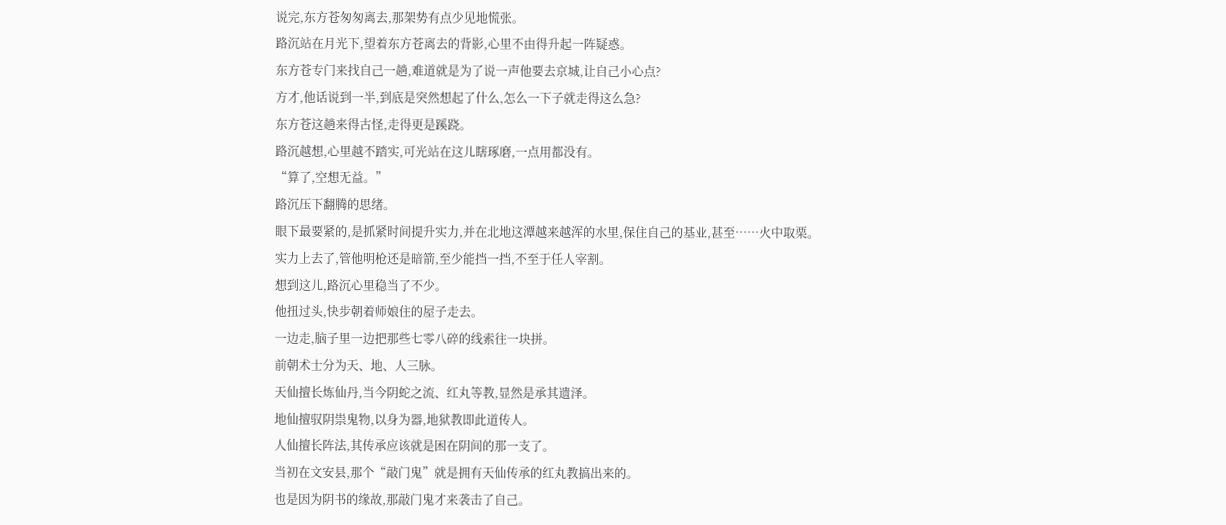说完,东方苍匆匆离去,那架势有点少见地慌张。
路沉站在月光下,望着东方苍离去的背影,心里不由得升起一阵疑惑。
东方苍专门来找自己一趟,难道就是为了说一声他要去京城,让自己小心点?
方才,他话说到一半,到底是突然想起了什么,怎么一下子就走得这么急?
东方苍这趟来得古怪,走得更是蹊跷。
路沉越想,心里越不踏实,可光站在这儿瞎琢磨,一点用都没有。
“算了,空想无益。”
路沉压下翻腾的思绪。
眼下最要紧的,是抓紧时间提升实力,并在北地这潭越来越浑的水里,保住自己的基业,甚至……火中取栗。
实力上去了,管他明枪还是暗箭,至少能挡一挡,不至于任人宰割。
想到这儿,路沉心里稳当了不少。
他扭过头,快步朝着师娘住的屋子走去。
一边走,脑子里一边把那些七零八碎的线索往一块拼。
前朝术士分为天、地、人三脉。
天仙擅长炼仙丹,当今阴蛇之流、红丸等教,显然是承其遗泽。
地仙擅驭阴祟鬼物,以身为器,地狱教即此道传人。
人仙擅长阵法,其传承应该就是困在阴间的那一支了。
当初在文安县,那个“敲门鬼”就是拥有天仙传承的红丸教搞出来的。
也是因为阴书的缘故,那敲门鬼才来袭击了自己。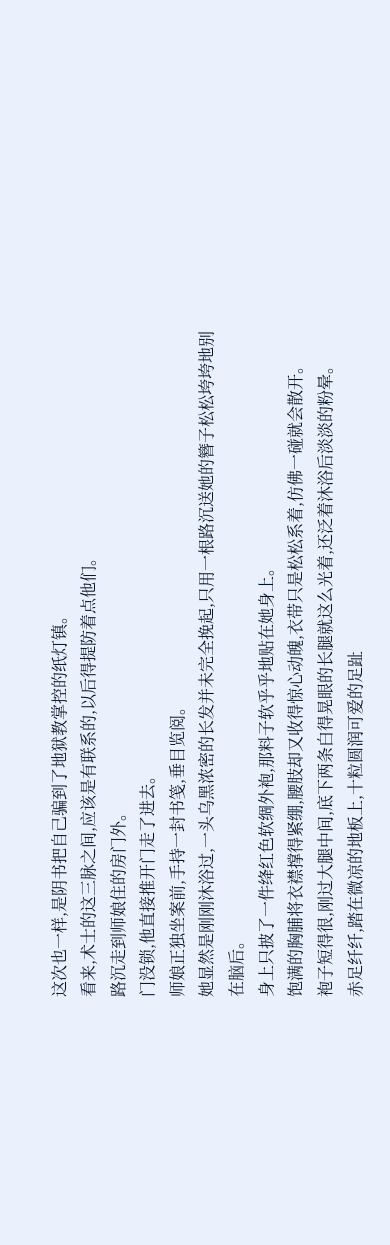这次也一样,是阴书把自己骗到了地狱教掌控的纸灯镇。
看来,术士的这三脉之间,应该是有联系的,以后得提防着点他们。
路沉走到师娘住的房门外。
门没锁,他直接推开门走了进去。
师娘正独坐案前,手持一封书笺,垂目览阅。
她显然是刚刚沐浴过,一头乌黑浓密的长发并未完全挽起,只用一根路沉送她的簪子松松垮垮地别在脑后。
身上只披了一件绛红色软绸外袍,那料子软乎乎地贴在她身上。
饱满的胸脯将衣襟撑得紧绷,腰肢却又收得惊心动魄,衣带只是松松系着,仿佛一碰就会散开。
袍子短得很,刚过大腿中间,底下两条白得晃眼的长腿就这么光着,还泛着沐浴后淡淡的粉晕。
赤足纤纤,踏在微凉的地板上,十粒圆润可爱的足趾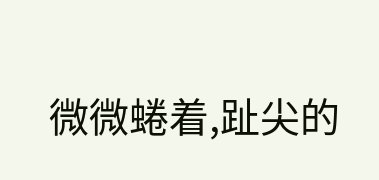微微蜷着,趾尖的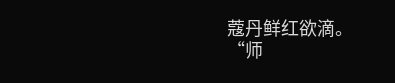蔻丹鲜红欲滴。
“师